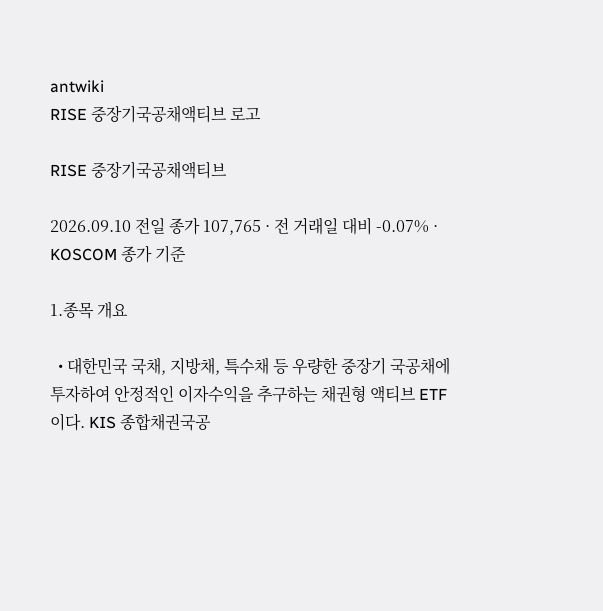antwiki
RISE 중장기국공채액티브 로고

RISE 중장기국공채액티브

2026.09.10 전일 종가 107,765 · 전 거래일 대비 -0.07% · KOSCOM 종가 기준

1.종목 개요

  • 대한민국 국채, 지방채, 특수채 등 우량한 중장기 국공채에 투자하여 안정적인 이자수익을 추구하는 채권형 액티브 ETF이다. KIS 종합채권국공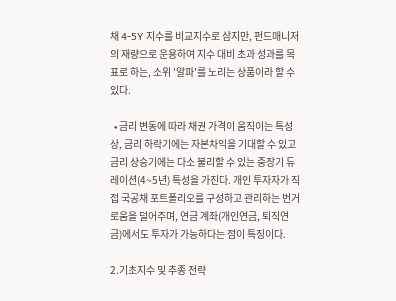채 4-5Y 지수를 비교지수로 삼지만, 펀드매니저의 재량으로 운용하여 지수 대비 초과 성과를 목표로 하는, 소위 '알파'를 노리는 상품이라 할 수 있다.

  • 금리 변동에 따라 채권 가격이 움직이는 특성상, 금리 하락기에는 자본차익을 기대할 수 있고 금리 상승기에는 다소 불리할 수 있는 중장기 듀레이션(4~5년) 특성을 가진다. 개인 투자자가 직접 국공채 포트폴리오를 구성하고 관리하는 번거로움을 덜어주며, 연금 계좌(개인연금, 퇴직연금)에서도 투자가 가능하다는 점이 특징이다.

2.기초지수 및 추종 전략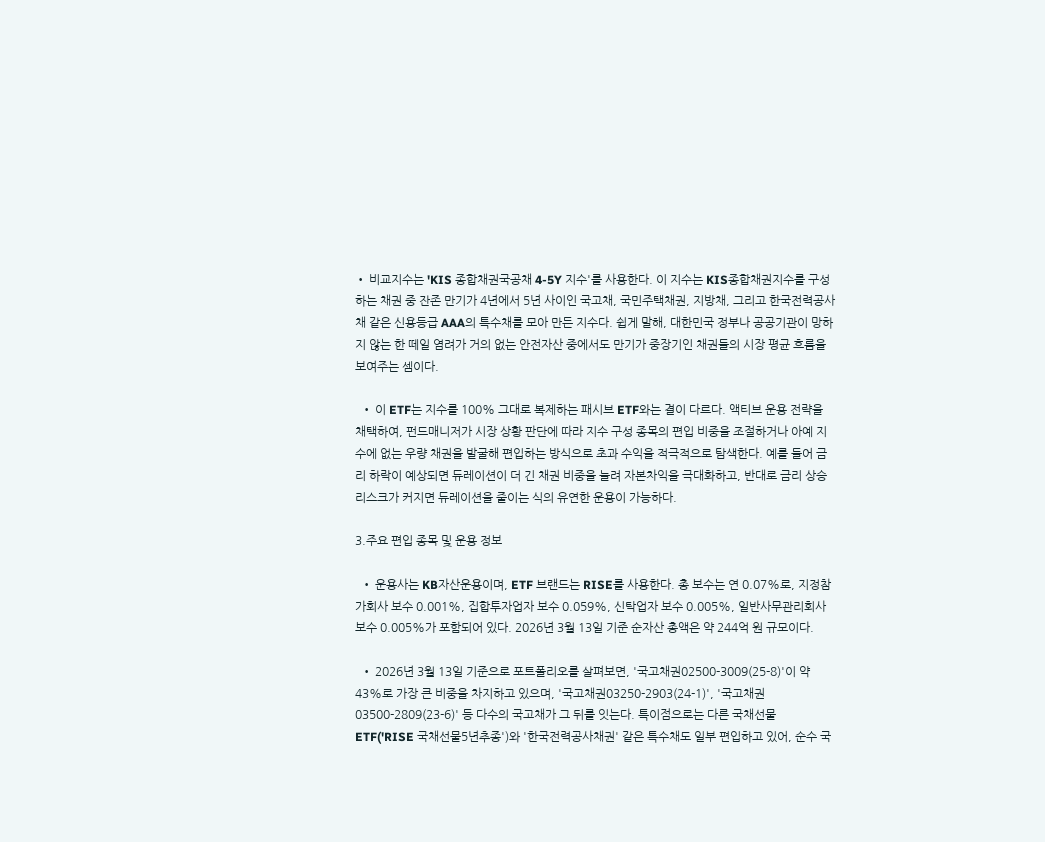• 비교지수는 'KIS 종합채권국공채 4-5Y 지수'를 사용한다. 이 지수는 KIS종합채권지수를 구성하는 채권 중 잔존 만기가 4년에서 5년 사이인 국고채, 국민주택채권, 지방채, 그리고 한국전력공사채 같은 신용등급 AAA의 특수채를 모아 만든 지수다. 쉽게 말해, 대한민국 정부나 공공기관이 망하지 않는 한 떼일 염려가 거의 없는 안전자산 중에서도 만기가 중장기인 채권들의 시장 평균 흐름을 보여주는 셈이다.

  • 이 ETF는 지수를 100% 그대로 복제하는 패시브 ETF와는 결이 다르다. 액티브 운용 전략을 채택하여, 펀드매니저가 시장 상황 판단에 따라 지수 구성 종목의 편입 비중을 조절하거나 아예 지수에 없는 우량 채권을 발굴해 편입하는 방식으로 초과 수익을 적극적으로 탐색한다. 예를 들어 금리 하락이 예상되면 듀레이션이 더 긴 채권 비중을 늘려 자본차익을 극대화하고, 반대로 금리 상승 리스크가 커지면 듀레이션을 줄이는 식의 유연한 운용이 가능하다.

3.주요 편입 종목 및 운용 정보

  • 운용사는 KB자산운용이며, ETF 브랜드는 RISE를 사용한다. 총 보수는 연 0.07%로, 지정참가회사 보수 0.001%, 집합투자업자 보수 0.059%, 신탁업자 보수 0.005%, 일반사무관리회사 보수 0.005%가 포함되어 있다. 2026년 3월 13일 기준 순자산 총액은 약 244억 원 규모이다.

  • 2026년 3월 13일 기준으로 포트폴리오를 살펴보면, '국고채권02500-3009(25-8)'이 약 43%로 가장 큰 비중을 차지하고 있으며, '국고채권03250-2903(24-1)', '국고채권03500-2809(23-6)' 등 다수의 국고채가 그 뒤를 잇는다. 특이점으로는 다른 국채선물 ETF('RISE 국채선물5년추종')와 '한국전력공사채권' 같은 특수채도 일부 편입하고 있어, 순수 국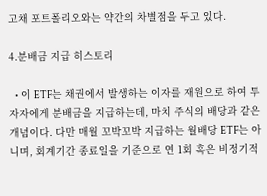고채 포트폴리오와는 약간의 차별점을 두고 있다.

4.분배금 지급 히스토리

  • 이 ETF는 채권에서 발생하는 이자를 재원으로 하여 투자자에게 분배금을 지급하는데, 마치 주식의 배당과 같은 개념이다. 다만 매월 꼬박꼬박 지급하는 월배당 ETF는 아니며, 회계기간 종료일을 기준으로 연 1회 혹은 비정기적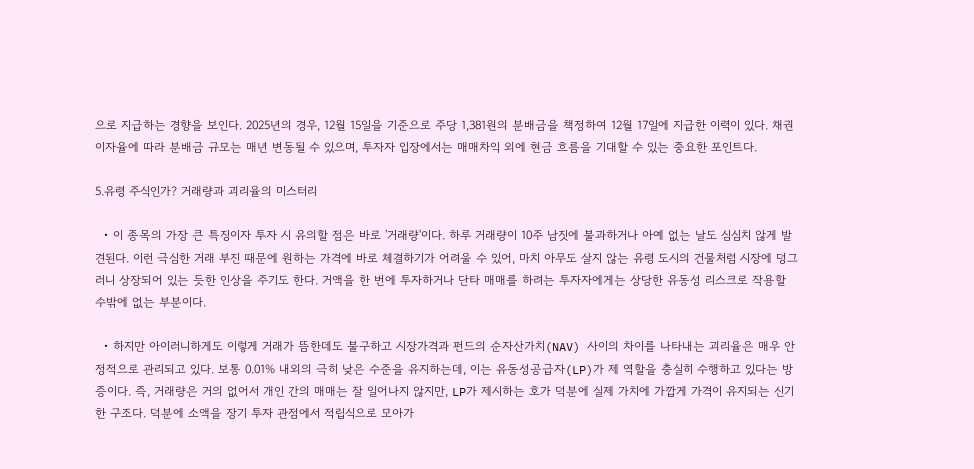으로 지급하는 경향을 보인다. 2025년의 경우, 12월 15일을 기준으로 주당 1,381원의 분배금을 책정하여 12월 17일에 지급한 이력이 있다. 채권 이자율에 따라 분배금 규모는 매년 변동될 수 있으며, 투자자 입장에서는 매매차익 외에 현금 흐름을 기대할 수 있는 중요한 포인트다.

5.유령 주식인가? 거래량과 괴리율의 미스터리

  • 이 종목의 가장 큰 특징이자 투자 시 유의할 점은 바로 '거래량'이다. 하루 거래량이 10주 남짓에 불과하거나 아예 없는 날도 심심치 않게 발견된다. 이런 극심한 거래 부진 때문에 원하는 가격에 바로 체결하기가 어려울 수 있어, 마치 아무도 살지 않는 유령 도시의 건물처럼 시장에 덩그러니 상장되어 있는 듯한 인상을 주기도 한다. 거액을 한 번에 투자하거나 단타 매매를 하려는 투자자에게는 상당한 유동성 리스크로 작용할 수밖에 없는 부분이다.

  • 하지만 아이러니하게도 이렇게 거래가 뜸한데도 불구하고 시장가격과 펀드의 순자산가치(NAV) 사이의 차이를 나타내는 괴리율은 매우 안정적으로 관리되고 있다. 보통 0.01% 내외의 극히 낮은 수준을 유지하는데, 이는 유동성공급자(LP)가 제 역할을 충실히 수행하고 있다는 방증이다. 즉, 거래량은 거의 없어서 개인 간의 매매는 잘 일어나지 않지만, LP가 제시하는 호가 덕분에 실제 가치에 가깝게 가격이 유지되는 신기한 구조다. 덕분에 소액을 장기 투자 관점에서 적립식으로 모아가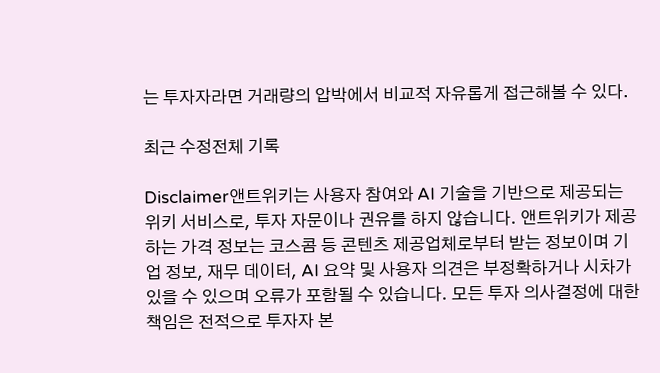는 투자자라면 거래량의 압박에서 비교적 자유롭게 접근해볼 수 있다.

최근 수정전체 기록

Disclaimer앤트위키는 사용자 참여와 AI 기술을 기반으로 제공되는 위키 서비스로, 투자 자문이나 권유를 하지 않습니다. 앤트위키가 제공하는 가격 정보는 코스콤 등 콘텐츠 제공업체로부터 받는 정보이며 기업 정보, 재무 데이터, AI 요약 및 사용자 의견은 부정확하거나 시차가 있을 수 있으며 오류가 포함될 수 있습니다. 모든 투자 의사결정에 대한 책임은 전적으로 투자자 본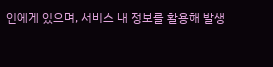인에게 있으며, 서비스 내 정보를 활용해 발생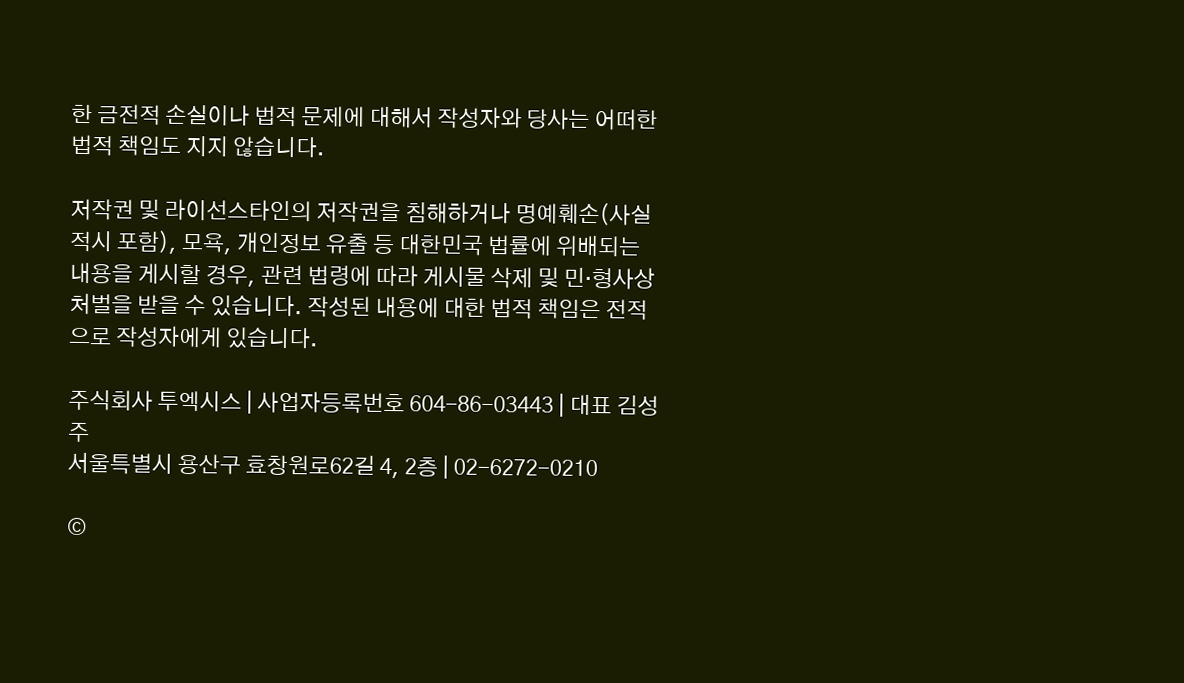한 금전적 손실이나 법적 문제에 대해서 작성자와 당사는 어떠한 법적 책임도 지지 않습니다.

저작권 및 라이선스타인의 저작권을 침해하거나 명예훼손(사실적시 포함), 모욕, 개인정보 유출 등 대한민국 법률에 위배되는 내용을 게시할 경우, 관련 법령에 따라 게시물 삭제 및 민·형사상 처벌을 받을 수 있습니다. 작성된 내용에 대한 법적 책임은 전적으로 작성자에게 있습니다.

주식회사 투엑시스 | 사업자등록번호 604-86-03443 | 대표 김성주
서울특별시 용산구 효창원로62길 4, 2층 | 02-6272-0210

©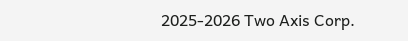2025-2026 Two Axis Corp.